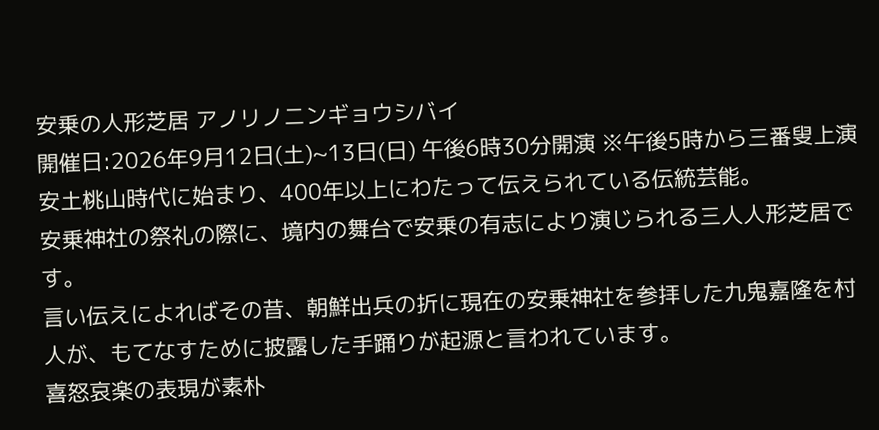安乗の人形芝居 アノリノニンギョウシバイ
開催日:2026年9月12日(土)~13日(日) 午後6時30分開演 ※午後5時から三番叟上演
安土桃山時代に始まり、400年以上にわたって伝えられている伝統芸能。
安乗神社の祭礼の際に、境内の舞台で安乗の有志により演じられる三人人形芝居です。
言い伝えによればその昔、朝鮮出兵の折に現在の安乗神社を参拝した九鬼嘉隆を村人が、もてなすために披露した手踊りが起源と言われています。
喜怒哀楽の表現が素朴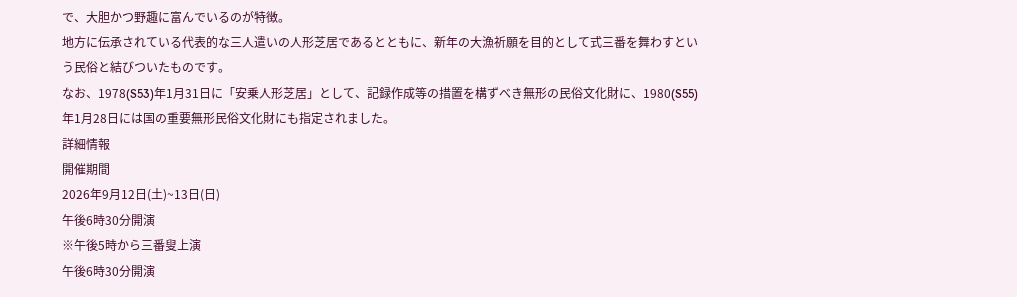で、大胆かつ野趣に富んでいるのが特徴。
地方に伝承されている代表的な三人遣いの人形芝居であるとともに、新年の大漁祈願を目的として式三番を舞わすという民俗と結びついたものです。
なお、1978(S53)年1月31日に「安乗人形芝居」として、記録作成等の措置を構ずべき無形の民俗文化財に、1980(S55)年1月28日には国の重要無形民俗文化財にも指定されました。
詳細情報
開催期間
2026年9月12日(土)~13日(日)
午後6時30分開演
※午後5時から三番叟上演
午後6時30分開演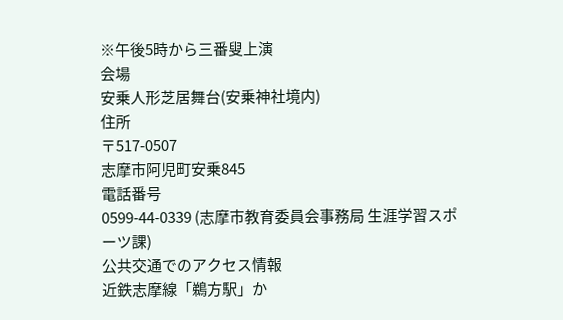※午後5時から三番叟上演
会場
安乗人形芝居舞台(安乗神社境内)
住所
〒517-0507
志摩市阿児町安乗845
電話番号
0599-44-0339 (志摩市教育委員会事務局 生涯学習スポーツ課)
公共交通でのアクセス情報
近鉄志摩線「鵜方駅」か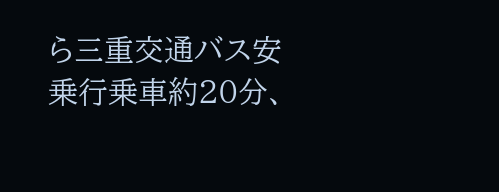ら三重交通バス安乗行乗車約20分、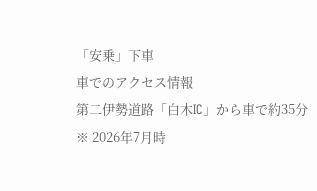「安乗」下車
車でのアクセス情報
第二伊勢道路「白木IC」から車で約35分
※ 2026年7月時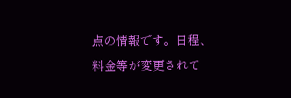点の情報です。日程、料金等が変更されて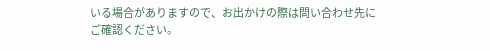いる場合がありますので、お出かけの際は問い合わせ先にご確認ください。